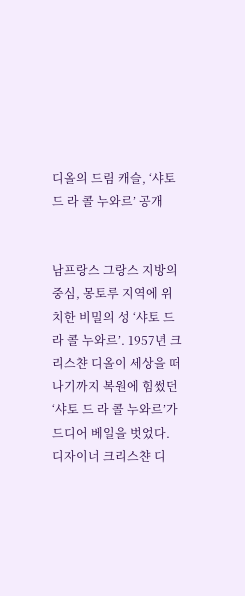디올의 드림 캐슬, ‘샤토 드 라 콜 누와르’ 공개


남프랑스 그랑스 지방의 중심, 몽토루 지역에 위치한 비밀의 성 ‘샤토 드 라 콜 누와르’. 1957년 크리스챤 디올이 세상을 떠나기까지 복원에 힘썼던 ‘샤토 드 라 콜 누와르’가 드디어 베일을 벗었다. 디자이너 크리스챤 디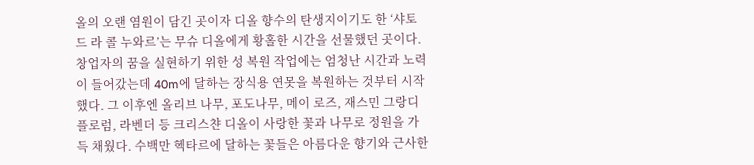올의 오랜 염원이 담긴 곳이자 디올 향수의 탄생지이기도 한 ‘샤토 드 라 콜 누와르’는 무슈 디올에게 황홀한 시간을 선물했던 곳이다. 창업자의 꿈을 실현하기 위한 성 복원 작업에는 엄청난 시간과 노력이 들어갔는데 40m에 달하는 장식용 연못을 복원하는 것부터 시작했다. 그 이후엔 올리브 나무, 포도나무, 메이 로즈, 재스민 그랑디플로럼, 라벤더 등 크리스챤 디올이 사랑한 꽃과 나무로 정원을 가득 채웠다. 수백만 헥타르에 달하는 꽃들은 아름다운 향기와 근사한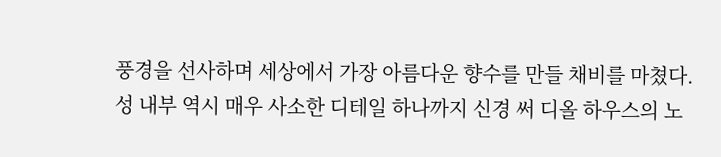풍경을 선사하며 세상에서 가장 아름다운 향수를 만들 채비를 마쳤다. 성 내부 역시 매우 사소한 디테일 하나까지 신경 써 디올 하우스의 노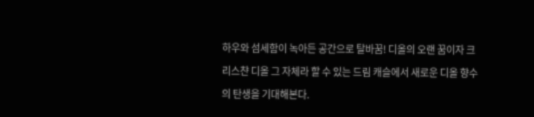하우와 섬세함이 녹아든 공간으로 탈바꿈! 디올의 오랜 꿈이자 크리스챤 디올 그 자체라 할 수 있는 드림 캐슬에서 새로운 디올 향수의 탄생을 기대해본다.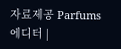자료제공 Parfums
에디터 |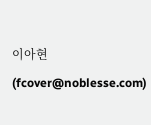이아현 (fcover@noblesse.com)